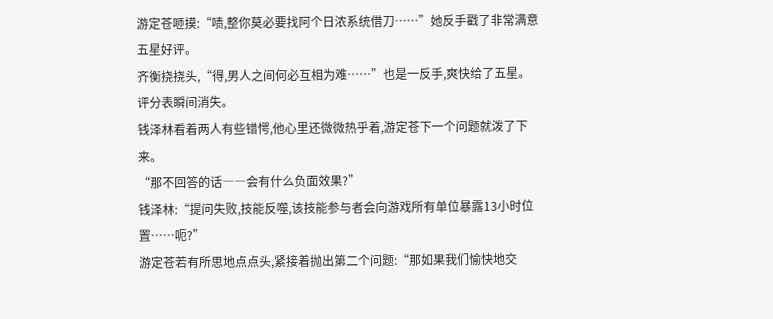游定苍咂摸:“啧,整你莫必要找阿个日浓系统借刀……”她反手戳了非常满意五星好评。
齐衡挠挠头,“得,男人之间何必互相为难……”也是一反手,爽快给了五星。
评分表瞬间消失。
钱泽林看着两人有些错愕,他心里还微微热乎着,游定苍下一个问题就泼了下来。
“那不回答的话――会有什么负面效果?”
钱泽林:“提问失败,技能反噬,该技能参与者会向游戏所有单位暴露13小时位置……呃?”
游定苍若有所思地点点头,紧接着抛出第二个问题:“那如果我们愉快地交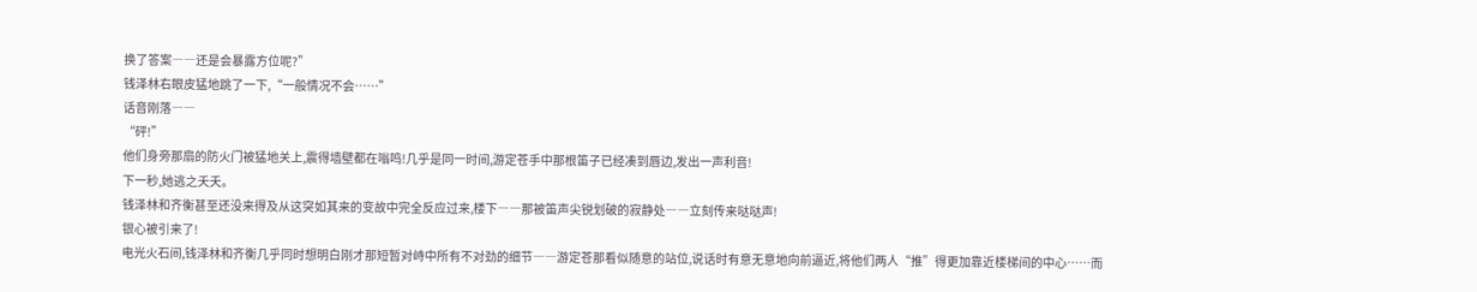换了答案――还是会暴露方位呢?”
钱泽林右眼皮猛地跳了一下,“一般情况不会……”
话音刚落――
“砰!”
他们身旁那扇的防火门被猛地关上,震得墙壁都在嗡鸣!几乎是同一时间,游定苍手中那根笛子已经凑到唇边,发出一声利音!
下一秒,她逃之夭夭。
钱泽林和齐衡甚至还没来得及从这突如其来的变故中完全反应过来,楼下――那被笛声尖锐划破的寂静处――立刻传来哒哒声!
银心被引来了!
电光火石间,钱泽林和齐衡几乎同时想明白刚才那短暂对峙中所有不对劲的细节――游定苍那看似随意的站位,说话时有意无意地向前逼近,将他们两人“推”得更加靠近楼梯间的中心……而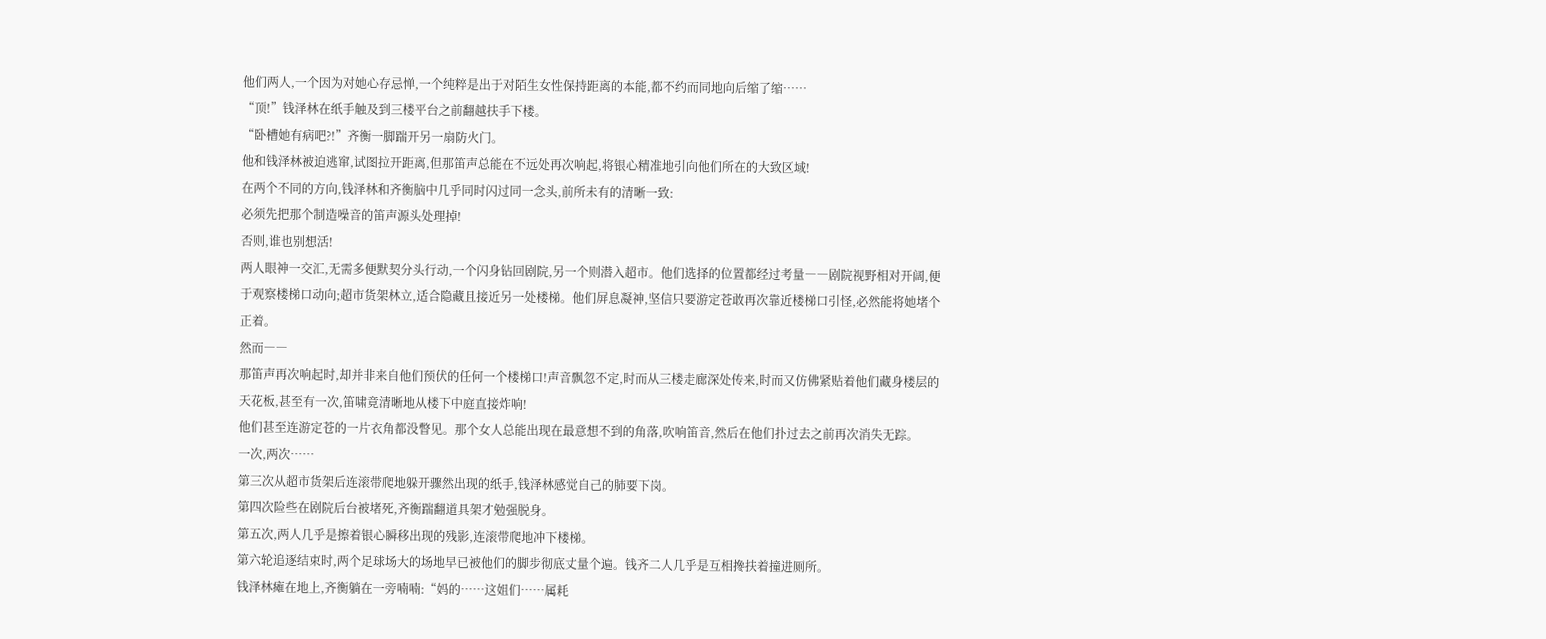他们两人,一个因为对她心存忌惮,一个纯粹是出于对陌生女性保持距离的本能,都不约而同地向后缩了缩……
“顶!”钱泽林在纸手触及到三楼平台之前翻越扶手下楼。
“卧槽她有病吧?!”齐衡一脚踹开另一扇防火门。
他和钱泽林被迫逃窜,试图拉开距离,但那笛声总能在不远处再次响起,将银心精准地引向他们所在的大致区域!
在两个不同的方向,钱泽林和齐衡脑中几乎同时闪过同一念头,前所未有的清晰一致:
必须先把那个制造噪音的笛声源头处理掉!
否则,谁也别想活!
两人眼神一交汇,无需多便默契分头行动,一个闪身钻回剧院,另一个则潜入超市。他们选择的位置都经过考量――剧院视野相对开阔,便于观察楼梯口动向;超市货架林立,适合隐藏且接近另一处楼梯。他们屏息凝神,坚信只要游定苍敢再次靠近楼梯口引怪,必然能将她堵个正着。
然而――
那笛声再次响起时,却并非来自他们预伏的任何一个楼梯口!声音飘忽不定,时而从三楼走廊深处传来,时而又仿佛紧贴着他们藏身楼层的天花板,甚至有一次,笛啸竟清晰地从楼下中庭直接炸响!
他们甚至连游定苍的一片衣角都没瞥见。那个女人总能出现在最意想不到的角落,吹响笛音,然后在他们扑过去之前再次消失无踪。
一次,两次……
第三次从超市货架后连滚带爬地躲开骤然出现的纸手,钱泽林感觉自己的肺要下岗。
第四次险些在剧院后台被堵死,齐衡踹翻道具架才勉强脱身。
第五次,两人几乎是擦着银心瞬移出现的残影,连滚带爬地冲下楼梯。
第六轮追逐结束时,两个足球场大的场地早已被他们的脚步彻底丈量个遍。钱齐二人几乎是互相搀扶着撞进厕所。
钱泽林瘫在地上,齐衡躺在一旁喃喃:“妈的……这姐们……属耗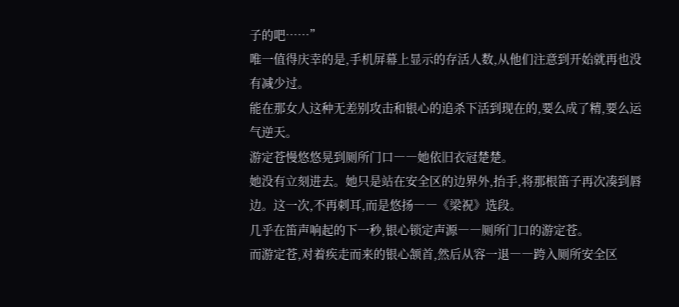子的吧……”
唯一值得庆幸的是,手机屏幕上显示的存活人数,从他们注意到开始就再也没有减少过。
能在那女人这种无差别攻击和银心的追杀下活到现在的,要么成了精,要么运气逆天。
游定苍慢悠悠晃到厕所门口――她依旧衣冠楚楚。
她没有立刻进去。她只是站在安全区的边界外,抬手,将那根笛子再次凑到唇边。这一次,不再刺耳,而是悠扬――《梁祝》选段。
几乎在笛声响起的下一秒,银心锁定声源――厕所门口的游定苍。
而游定苍,对着疾走而来的银心颔首,然后从容一退――跨入厕所安全区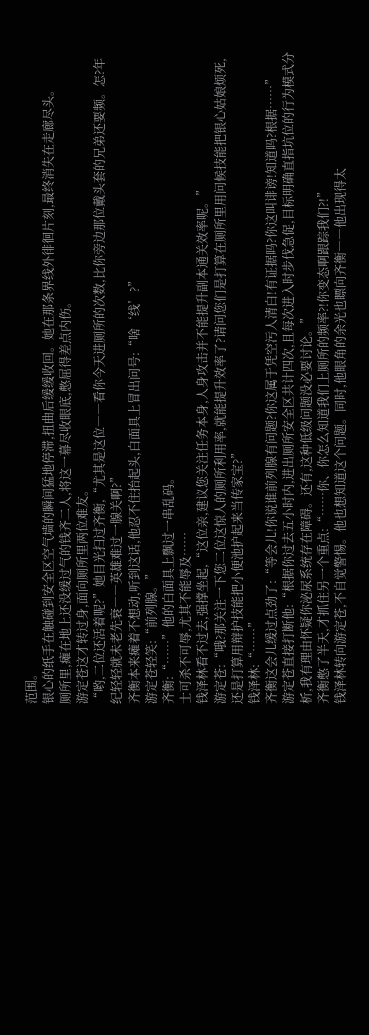范围。
银心的纸手在触碰到安全区空气墙的瞬间猛地停滞,扭曲后缓缓收回。她在那条界线外徘徊片刻,最终消失在走廊尽头。
厕所里,瘫在地上还没缓过气的钱齐二人,将这一幕尽收眼底,憋屈得差点内伤。
游定苍这才转过身,面向厕所里两位难友。
“哟,二位还活着呢?”她目光扫过齐衡,“尤其是这位――看你今天进厕所的次数,比你旁边那位戴头套的兄弟还要频。怎?年纪轻轻就未老先衰――英雄难过一腺关啊?”
齐衡本来瘫着不想动,听到这话,他忍不住抬起头,白面具上冒出问号:“啥‘线’?”
游定苍轻笑:“前列腺。”
齐衡:“……”他的白面具上飘过一串乱码。
士可杀不可辱,尤其不能辱及……
钱泽林看不过去,强撑坐起,“这位亲,建议您关注任务本身,人身攻击并不能提升副本通关效率呢。”
游定苍:“哦?那关注一下您二位这惊人的厕所利用率,就能提升效率了?请问您们是打算在厕所里用问候技能把银心姑娘烦死,还是打算用辩护技能把小便池护起来当传家宝?”
钱泽林:“……”
齐衡这会儿缓过点劲了:“等会儿!你说谁前列腺有问题?你这属于凭空污人清白!有证据吗?你这叫诽谤!知道吗?根据……”
游定苍直接打断他:“根据你过去五小时内,进出厕所安全区共计四次,且每次进入时步伐急促,目标明确直指坑位的行为模式分析,我有理由怀疑你泌尿系统存在障碍。还有,这种低级问题没必要讨论。”
齐衡憋了半天,才抓住另一个重点:“……你、你怎么知道我们上厕所的频率?!你变态啊跟踪我们?!”
钱泽林转向游定苍,不自觉警惕。他也想知道这个问题。同时,他眼角的余光也瞟向齐衡――他出现得太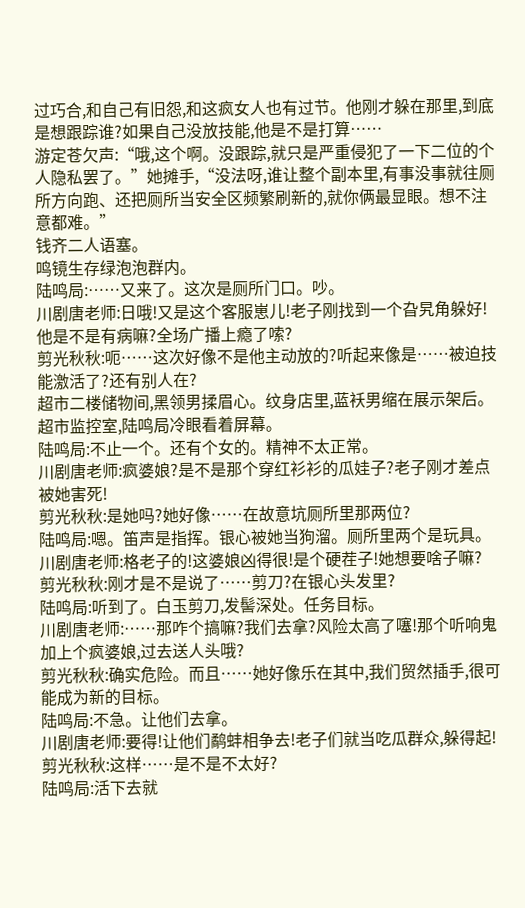过巧合,和自己有旧怨,和这疯女人也有过节。他刚才躲在那里,到底是想跟踪谁?如果自己没放技能,他是不是打算……
游定苍欠声:“哦,这个啊。没跟踪,就只是严重侵犯了一下二位的个人隐私罢了。”她摊手,“没法呀,谁让整个副本里,有事没事就往厕所方向跑、还把厕所当安全区频繁刷新的,就你俩最显眼。想不注意都难。”
钱齐二人语塞。
鸣镜生存绿泡泡群内。
陆鸣局:……又来了。这次是厕所门口。吵。
川剧唐老师:日哦!又是这个客服崽儿!老子刚找到一个旮旯角躲好!他是不是有病嘛?全场广播上瘾了嗦?
剪光秋秋:呃……这次好像不是他主动放的?听起来像是……被迫技能激活了?还有别人在?
超市二楼储物间,黑领男揉眉心。纹身店里,蓝袄男缩在展示架后。超市监控室,陆鸣局冷眼看着屏幕。
陆鸣局:不止一个。还有个女的。精神不太正常。
川剧唐老师:疯婆娘?是不是那个穿红衫衫的瓜娃子?老子刚才差点被她害死!
剪光秋秋:是她吗?她好像……在故意坑厕所里那两位?
陆鸣局:嗯。笛声是指挥。银心被她当狗溜。厕所里两个是玩具。
川剧唐老师:格老子的!这婆娘凶得很!是个硬茬子!她想要啥子嘛?
剪光秋秋:刚才是不是说了……剪刀?在银心头发里?
陆鸣局:听到了。白玉剪刀,发髻深处。任务目标。
川剧唐老师:……那咋个搞嘛?我们去拿?风险太高了噻!那个听响鬼加上个疯婆娘,过去送人头哦?
剪光秋秋:确实危险。而且……她好像乐在其中,我们贸然插手,很可能成为新的目标。
陆鸣局:不急。让他们去拿。
川剧唐老师:要得!让他们鹬蚌相争去!老子们就当吃瓜群众,躲得起!
剪光秋秋:这样……是不是不太好?
陆鸣局:活下去就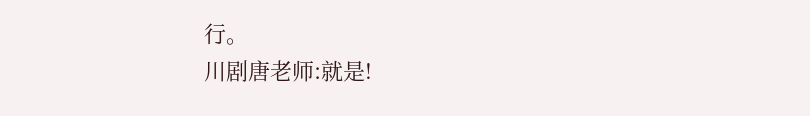行。
川剧唐老师:就是!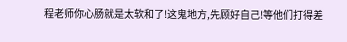程老师你心肠就是太软和了!这鬼地方,先顾好自己!等他们打得差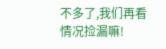不多了,我们再看情况捡漏嘛!